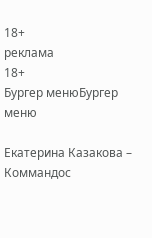18+
реклама
18+
Бургер менюБургер меню

Екатерина Казакова – Коммандос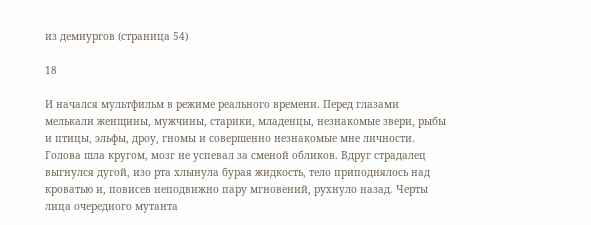из демиургов (страница 54)

18

И начался мультфильм в режиме реального времени. Перед глазами мелькали женщины, мужчины, старики, младенцы, незнакомые звери, рыбы и птицы, эльфы, дроу, гномы и совершенно незнакомые мне личности. Голова шла кругом, мозг не успевал за сменой обликов. Вдруг страдалец выгнулся дугой, изо рта хлынула бурая жидкость, тело приподнялось над кроватью и, повисев неподвижно пару мгновений, рухнуло назад. Черты лица очередного мутанта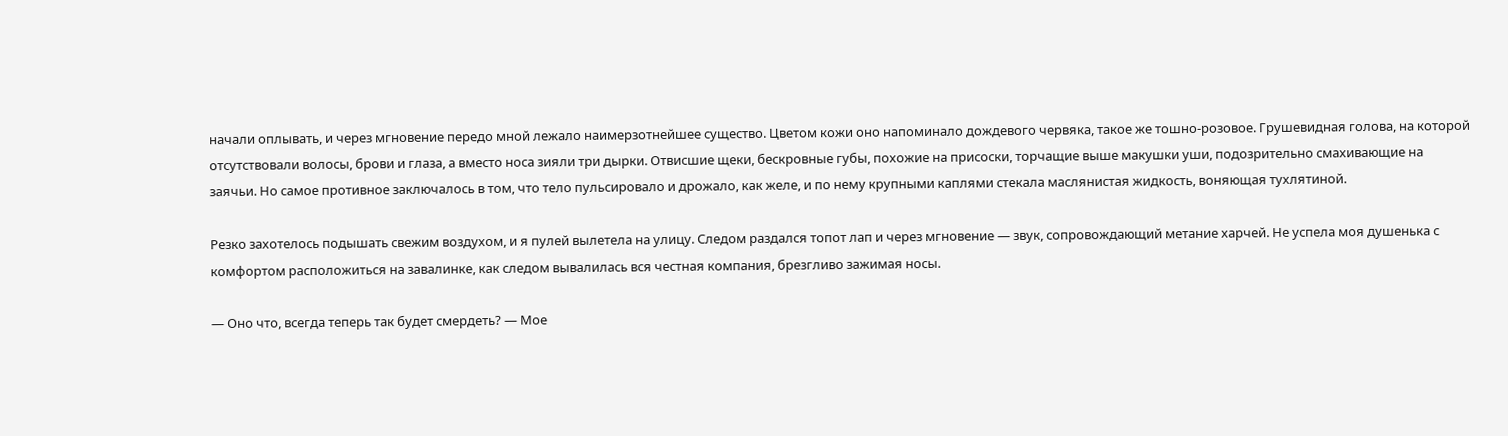начали оплывать, и через мгновение передо мной лежало наимерзотнейшее существо. Цветом кожи оно напоминало дождевого червяка, такое же тошно-розовое. Грушевидная голова, на которой отсутствовали волосы, брови и глаза, а вместо носа зияли три дырки. Отвисшие щеки, бескровные губы, похожие на присоски, торчащие выше макушки уши, подозрительно смахивающие на заячьи. Но самое противное заключалось в том, что тело пульсировало и дрожало, как желе, и по нему крупными каплями стекала маслянистая жидкость, воняющая тухлятиной.

Резко захотелось подышать свежим воздухом, и я пулей вылетела на улицу. Следом раздался топот лап и через мгновение — звук, сопровождающий метание харчей. Не успела моя душенька с комфортом расположиться на завалинке, как следом вывалилась вся честная компания, брезгливо зажимая носы.

— Оно что, всегда теперь так будет смердеть? — Мое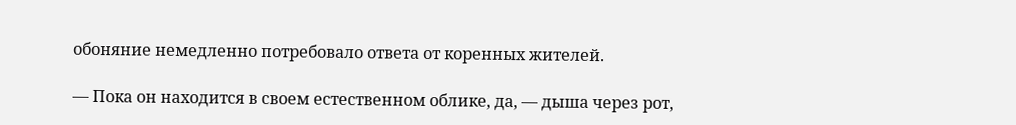обоняние немедленно потребовало ответа от коренных жителей.

— Пока он находится в своем естественном облике, да, — дыша через рот,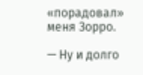«порадовал» меня Зорро.

— Ну и долго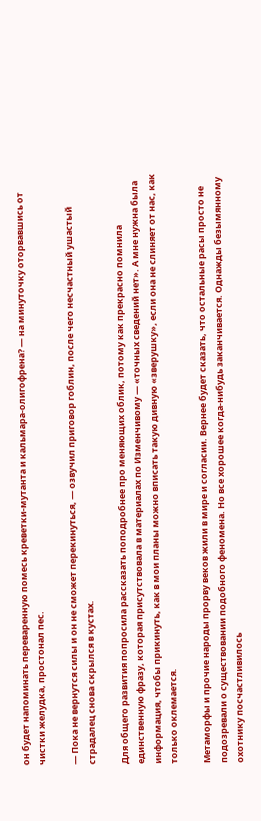он будет напоминать переваренную помесь креветки-мутанта и кальмара-олигофрена? — на минуточку оторвавшись от чистки желудка, простонал пес.

— Пока не вернутся силы и он не сможет перекинуться, — озвучил приговор гоблин, после чего несчастный ушастый страдалец снова скрылся в кустах.

Для общего развития попросила рассказать поподробнее про меняющих облик, потому как прекрасно помнила единственную фразу, которая присутствовала в материалах по Изменчивому — «точных сведений нет». А мне нужна была информация, чтобы прикинуть, как в мои планы можно вписать такую дивную «зверушку», если она не слиняет от нас, как только оклемается.

Метаморфы и прочие народы прорву веков жили в мире и согласии. Вернее будет сказать, что остальные расы просто не подозревали о существовании подобного феномена. Но все хорошее когда-нибудь заканчивается. Однажды безымянному охотнику посчастливилось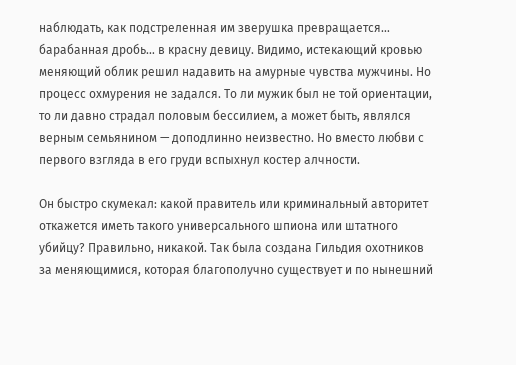наблюдать, как подстреленная им зверушка превращается… барабанная дробь… в красну девицу. Видимо, истекающий кровью меняющий облик решил надавить на амурные чувства мужчины. Но процесс охмурения не задался. То ли мужик был не той ориентации, то ли давно страдал половым бессилием, а может быть, являлся верным семьянином — доподлинно неизвестно. Но вместо любви с первого взгляда в его груди вспыхнул костер алчности.

Он быстро скумекал: какой правитель или криминальный авторитет откажется иметь такого универсального шпиона или штатного убийцу? Правильно, никакой. Так была создана Гильдия охотников за меняющимися, которая благополучно существует и по нынешний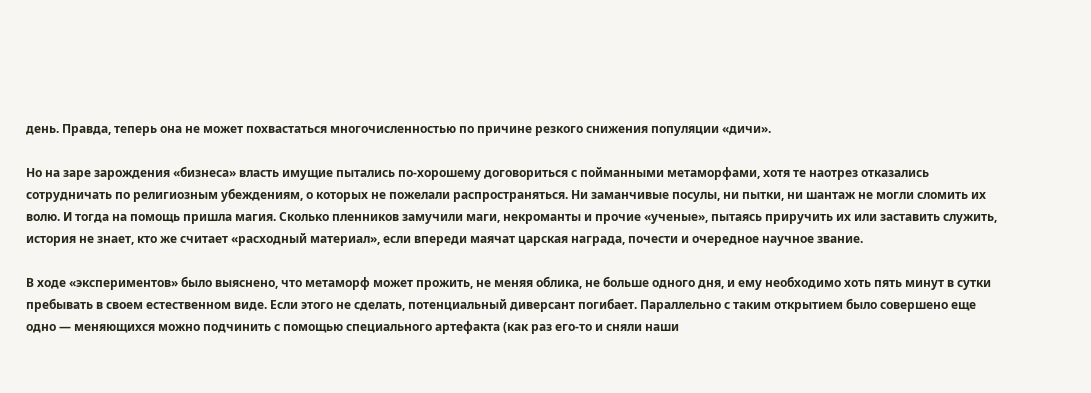день. Правда, теперь она не может похвастаться многочисленностью по причине резкого снижения популяции «дичи».

Но на заре зарождения «бизнеса» власть имущие пытались по-хорошему договориться с пойманными метаморфами, хотя те наотрез отказались сотрудничать по религиозным убеждениям, о которых не пожелали распространяться. Ни заманчивые посулы, ни пытки, ни шантаж не могли сломить их волю. И тогда на помощь пришла магия. Сколько пленников замучили маги, некроманты и прочие «ученые», пытаясь приручить их или заставить служить, история не знает, кто же считает «расходный материал», если впереди маячат царская награда, почести и очередное научное звание.

В ходе «экспериментов» было выяснено, что метаморф может прожить, не меняя облика, не больше одного дня, и ему необходимо хоть пять минут в сутки пребывать в своем естественном виде. Если этого не сделать, потенциальный диверсант погибает. Параллельно с таким открытием было совершено еще одно — меняющихся можно подчинить с помощью специального артефакта (как раз его-то и сняли наши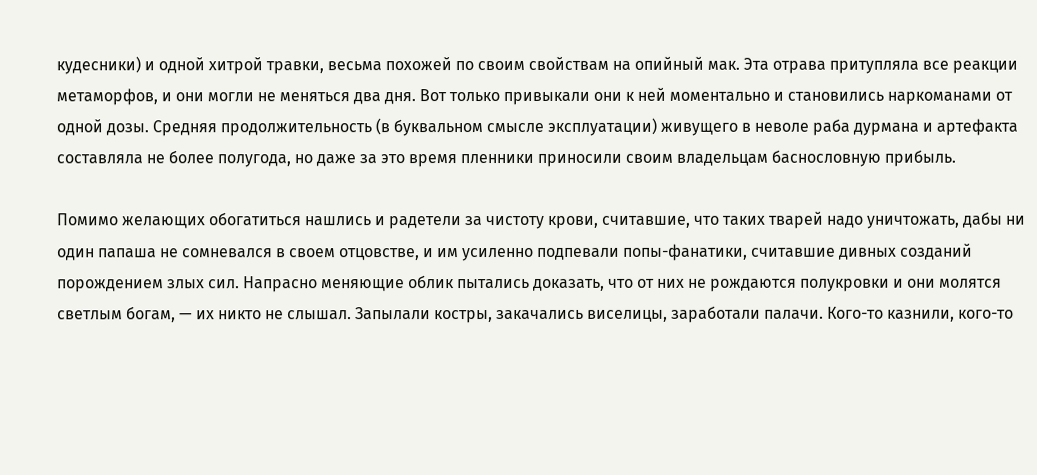кудесники) и одной хитрой травки, весьма похожей по своим свойствам на опийный мак. Эта отрава притупляла все реакции метаморфов, и они могли не меняться два дня. Вот только привыкали они к ней моментально и становились наркоманами от одной дозы. Средняя продолжительность (в буквальном смысле эксплуатации) живущего в неволе раба дурмана и артефакта составляла не более полугода, но даже за это время пленники приносили своим владельцам баснословную прибыль.

Помимо желающих обогатиться нашлись и радетели за чистоту крови, считавшие, что таких тварей надо уничтожать, дабы ни один папаша не сомневался в своем отцовстве, и им усиленно подпевали попы-фанатики, считавшие дивных созданий порождением злых сил. Напрасно меняющие облик пытались доказать, что от них не рождаются полукровки и они молятся светлым богам, — их никто не слышал. Запылали костры, закачались виселицы, заработали палачи. Кого-то казнили, кого-то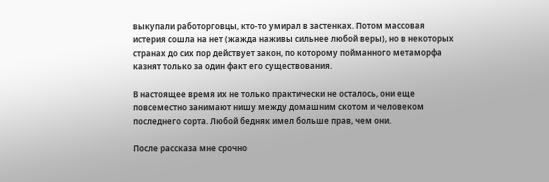выкупали работорговцы, кто-то умирал в застенках. Потом массовая истерия сошла на нет (жажда наживы сильнее любой веры), но в некоторых странах до сих пор действует закон, по которому пойманного метаморфа казнят только за один факт его существования.

В настоящее время их не только практически не осталось, они еще повсеместно занимают нишу между домашним скотом и человеком последнего сорта. Любой бедняк имел больше прав, чем они.

После рассказа мне срочно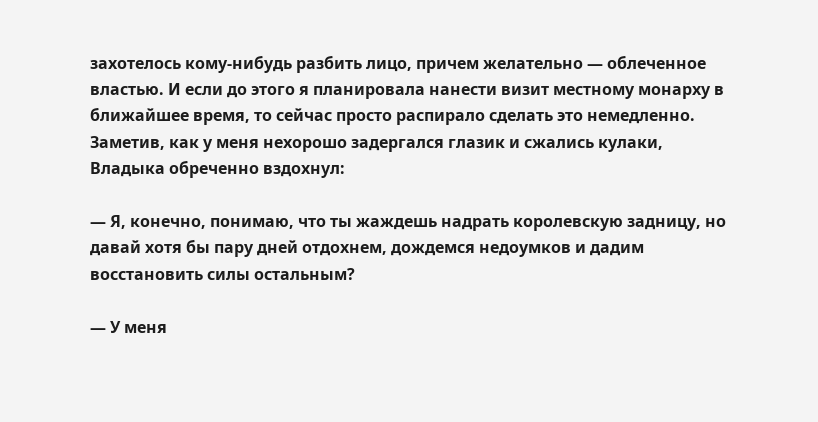захотелось кому-нибудь разбить лицо, причем желательно — облеченное властью. И если до этого я планировала нанести визит местному монарху в ближайшее время, то сейчас просто распирало сделать это немедленно. Заметив, как у меня нехорошо задергался глазик и сжались кулаки, Владыка обреченно вздохнул:

— Я, конечно, понимаю, что ты жаждешь надрать королевскую задницу, но давай хотя бы пару дней отдохнем, дождемся недоумков и дадим восстановить силы остальным?

— У меня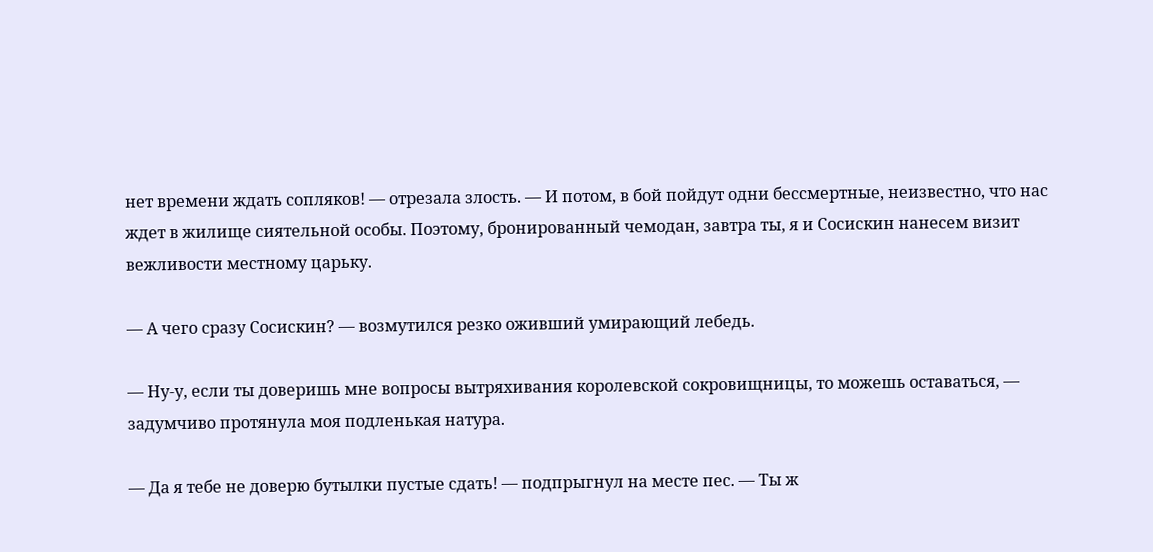нет времени ждать сопляков! — отрезала злость. — И потом, в бой пойдут одни бессмертные, неизвестно, что нас ждет в жилище сиятельной особы. Поэтому, бронированный чемодан, завтра ты, я и Сосискин нанесем визит вежливости местному царьку.

— А чего сразу Сосискин? — возмутился резко оживший умирающий лебедь.

— Ну-у, если ты доверишь мне вопросы вытряхивания королевской сокровищницы, то можешь оставаться, — задумчиво протянула моя подленькая натура.

— Да я тебе не доверю бутылки пустые сдать! — подпрыгнул на месте пес. — Ты ж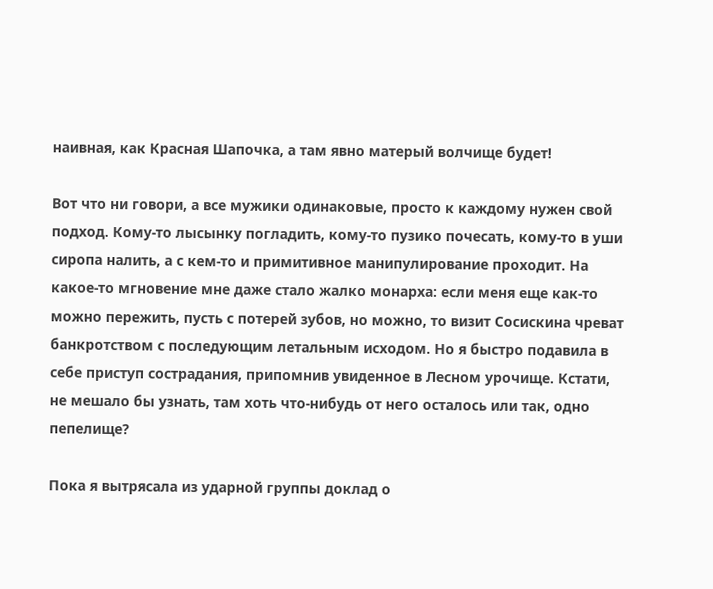наивная, как Красная Шапочка, а там явно матерый волчище будет!

Вот что ни говори, а все мужики одинаковые, просто к каждому нужен свой подход. Кому-то лысынку погладить, кому-то пузико почесать, кому-то в уши сиропа налить, а с кем-то и примитивное манипулирование проходит. На какое-то мгновение мне даже стало жалко монарха: если меня еще как-то можно пережить, пусть с потерей зубов, но можно, то визит Сосискина чреват банкротством с последующим летальным исходом. Но я быстро подавила в себе приступ сострадания, припомнив увиденное в Лесном урочище. Кстати, не мешало бы узнать, там хоть что-нибудь от него осталось или так, одно пепелище?

Пока я вытрясала из ударной группы доклад о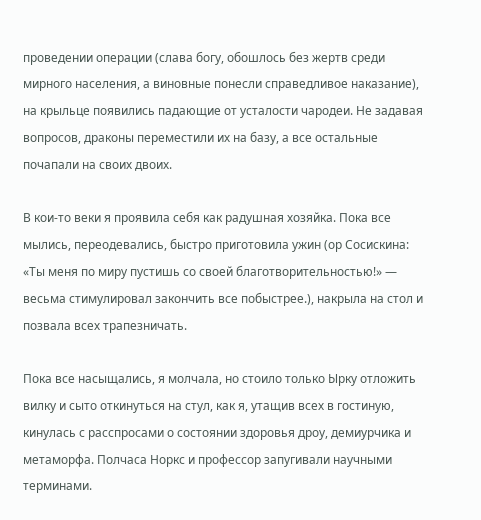проведении операции (слава богу, обошлось без жертв среди мирного населения, а виновные понесли справедливое наказание), на крыльце появились падающие от усталости чародеи. Не задавая вопросов, драконы переместили их на базу, а все остальные почапали на своих двоих.

В кои-то веки я проявила себя как радушная хозяйка. Пока все мылись, переодевались, быстро приготовила ужин (ор Сосискина: «Ты меня по миру пустишь со своей благотворительностью!» — весьма стимулировал закончить все побыстрее.), накрыла на стол и позвала всех трапезничать.

Пока все насыщались, я молчала, но стоило только Ырку отложить вилку и сыто откинуться на стул, как я, утащив всех в гостиную, кинулась с расспросами о состоянии здоровья дроу, демиурчика и метаморфа. Полчаса Норкс и профессор запугивали научными терминами.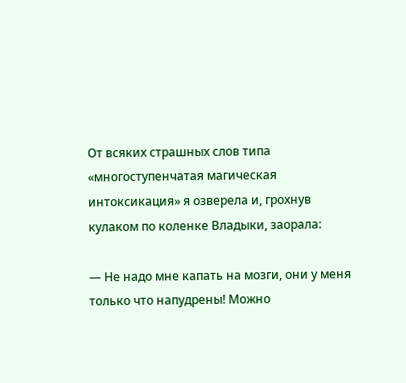От всяких страшных слов типа «многоступенчатая магическая интоксикация» я озверела и, грохнув кулаком по коленке Владыки, заорала:

— Не надо мне капать на мозги, они у меня только что напудрены! Можно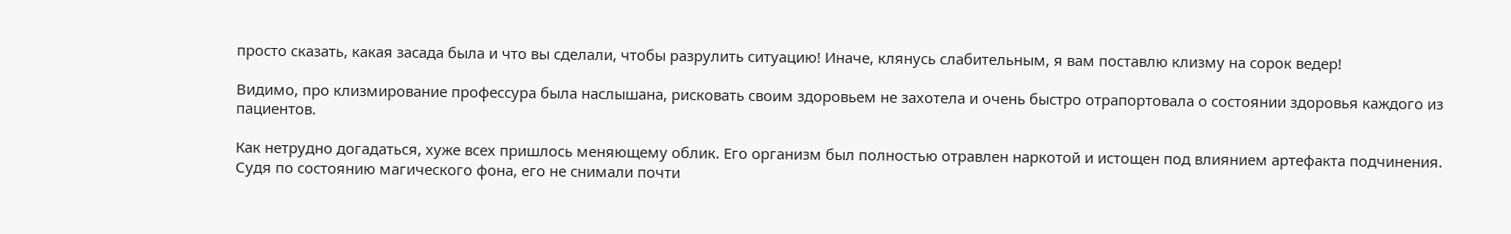просто сказать, какая засада была и что вы сделали, чтобы разрулить ситуацию! Иначе, клянусь слабительным, я вам поставлю клизму на сорок ведер!

Видимо, про клизмирование профессура была наслышана, рисковать своим здоровьем не захотела и очень быстро отрапортовала о состоянии здоровья каждого из пациентов.

Как нетрудно догадаться, хуже всех пришлось меняющему облик. Его организм был полностью отравлен наркотой и истощен под влиянием артефакта подчинения. Судя по состоянию магического фона, его не снимали почти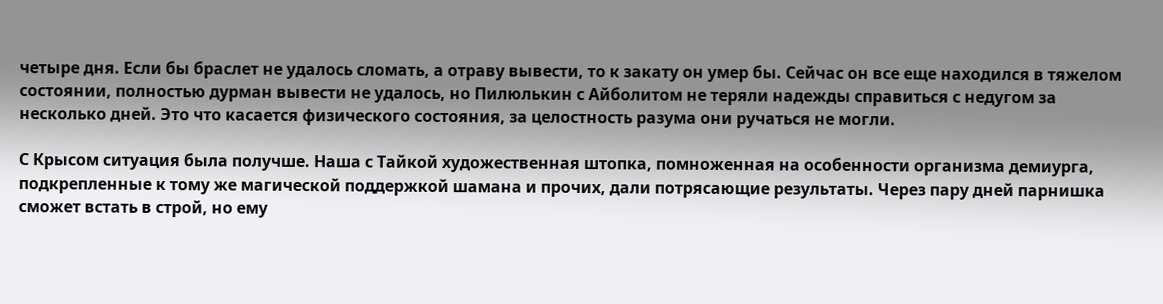четыре дня. Если бы браслет не удалось сломать, а отраву вывести, то к закату он умер бы. Сейчас он все еще находился в тяжелом состоянии, полностью дурман вывести не удалось, но Пилюлькин с Айболитом не теряли надежды справиться с недугом за несколько дней. Это что касается физического состояния, за целостность разума они ручаться не могли.

С Крысом ситуация была получше. Наша с Тайкой художественная штопка, помноженная на особенности организма демиурга, подкрепленные к тому же магической поддержкой шамана и прочих, дали потрясающие результаты. Через пару дней парнишка сможет встать в строй, но ему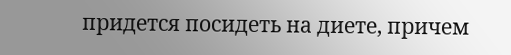придется посидеть на диете, причем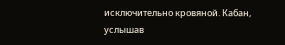исключительно кровяной. Кабан, услышав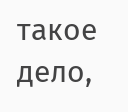такое дело,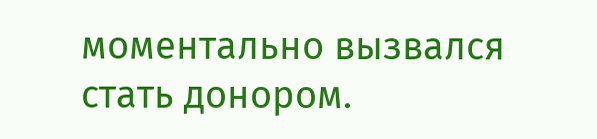моментально вызвался стать донором.